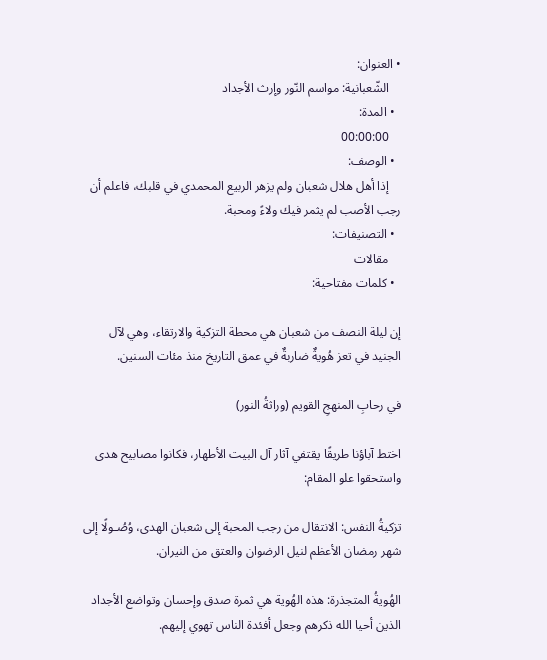• العنوان:
    الشّعبانية: مواسم النّور وإرث الأجداد
  • المدة:
    00:00:00
  • الوصف:
    إذا أهل هلال شعبان ولم يزهر الربيع المحمدي في قلبك، فاعلم أن رجب الأصب لم يثمر فيك ولاءً ومحبة.
  • التصنيفات:
    مقالات
  • كلمات مفتاحية:

إن ليلة النصف من شعبان هي محطة التزكية والارتقاء، وهي لآل الجنيد في تعز هُويةٌ ضاربةٌ في عمق التاريخ منذ مئات السنين.

في رحابِ المنهجِ القويم (وراثةُ النور)

اختط آباؤنا طريقًا يقتفي آثار آل البيت الأطهار، فكانوا مصابيح هدى واستحقوا علو المقام:

تزكيةُ النفس: الانتقال من رجب المحبة إلى شعبان الهدى، وُصُـولًا إلى شهر رمضان الأعظم لنيل الرضوان والعتق من النيران.

الهُويةُ المتجذرة: هذه الهُوية هي ثمرة صدق وإحسان وتواضع الأجداد الذين أحيا الله ذكرهم وجعل أفئدة الناس تهوي إليهم.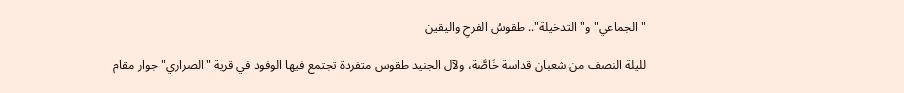"الجماعي" و"التدخيلة".. طقوسُ الفرحِ واليقين

لليلة النصف من شعبان قداسة خَاصَّة، ولآل الجنيد طقوس متفردة تجتمع فيها الوفود في قرية "الصراري" جوار مقام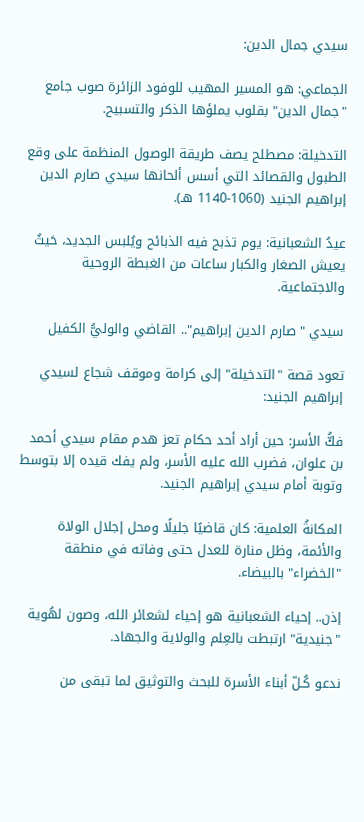سيدي جمال الدين:

الجماعي: هو المسير المهيب للوفود الزائرة صوب جامع "جمال الدين" بقلوب يملؤها الذكر والتسبيح.

التدخيلة: مصطلح يصف طريقة الوصول المنظمة على وقع الطبول والقصائد التي أسس ألحانها سيدي صارم الدين إبراهيم الجنيد (1060-1140 هـ).

عيدُ الشعبانية: يوم تذبح فيه الذبائح ويُلبس الجديد، حَيثُ يعيش الصغار والكبار ساعات من الغبطة الروحية والاجتماعية.

سيدي "صارم الدين إبراهيم".. القاضي والوليُّ الكفيل

تعود قصة "التدخيلة" إلى كرامة وموقف شجاع لسيدي إبراهيم الجنيد:

فكُّ الأسر: حين أراد أحد حكام تعز هدم مقام سيدي أحمد بن علوان، فضرب الله عليه الأسر، ولم يفك قيده إلا بتوسط وتوبة أمام سيدي إبراهيم الجنيد.

المكانةُ العلمية: كان قاضيًا جليلًا ومحل إجلال الولاة والأئمة، وظل منارة للعدل حتى وفاته في منطقة "الخضراء" بالبيضاء.

إذن.. إحياء الشعبانية هو إحياء لشعائر الله، وصون لهُوية "جنيدية" ارتبطت بالعِلم والولاية والجهاد.

ندعو كُـلّ أبناء الأسرة للبحث والتوثيق لما تبقى من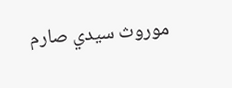موروث سيدي صارم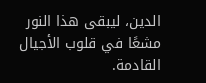الدين، ليبقى هذا النور مشعًا في قلوب الأجيال القادمة.